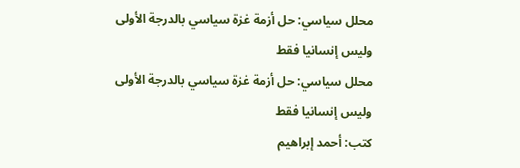محلل سياسي: حل أزمة غزة سياسي بالدرجة الأولى وليس إنسانيا فقط
محلل سياسي: حل أزمة غزة سياسي بالدرجة الأولى وليس إنسانيا فقط
كتب: أحمد إبراهيم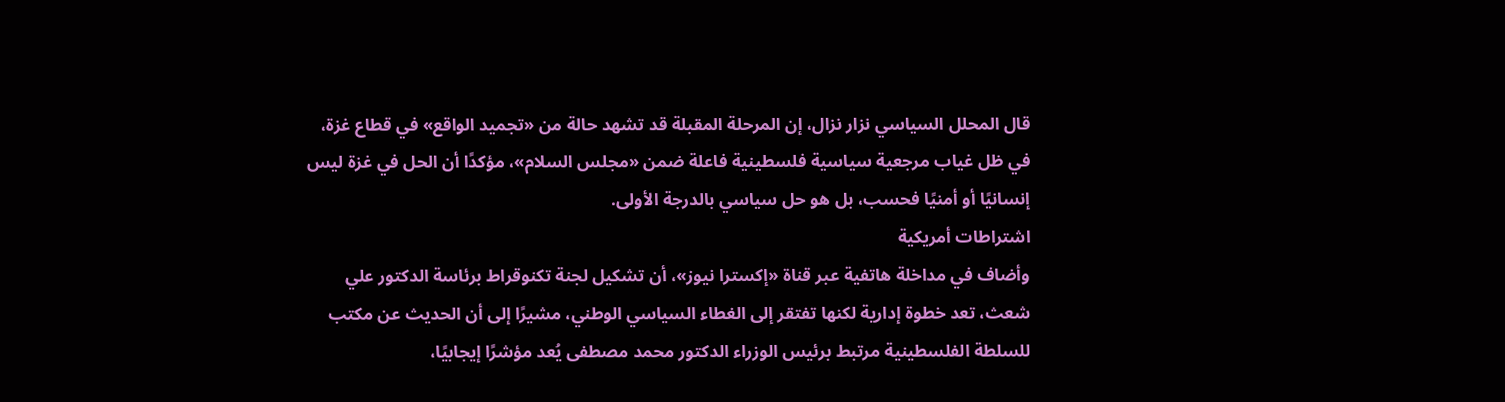قال المحلل السياسي نزار نزال، إن المرحلة المقبلة قد تشهد حالة من «تجميد الواقع» في قطاع غزة، في ظل غياب مرجعية سياسية فلسطينية فاعلة ضمن «مجلس السلام»، مؤكدًا أن الحل في غزة ليس إنسانيًا أو أمنيًا فحسب، بل هو حل سياسي بالدرجة الأولى.
اشتراطات أمريكية
وأضاف في مداخلة هاتفية عبر قناة «إكسترا نيوز»، أن تشكيل لجنة تكنوقراط برئاسة الدكتور علي شعث، تعد خطوة إدارية لكنها تفتقر إلى الغطاء السياسي الوطني، مشيرًا إلى أن الحديث عن مكتب للسلطة الفلسطينية مرتبط برئيس الوزراء الدكتور محمد مصطفى يُعد مؤشرًا إيجابيًا،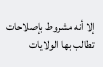إلا أنه مشروط بإصلاحات تطالب بها الولايات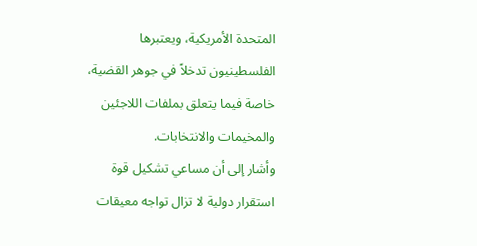المتحدة الأمريكية، ويعتبرها الفلسطينيون تدخلاً في جوهر القضية، خاصة فيما يتعلق بملفات اللاجئين والمخيمات والانتخابات.
وأشار إلى أن مساعي تشكيل قوة استقرار دولية لا تزال تواجه معيقات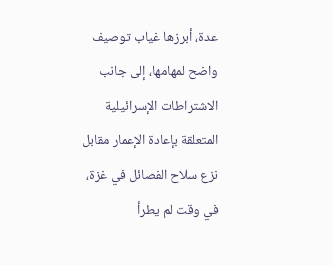عدة، أبرزها غياب توصيف واضح لمهامها، إلى جانب الاشتراطات الإسرائيلية المتعلقة بإعادة الإعمار مقابل نزع سلاح الفصائل في غزة، في وقت لم يطرأ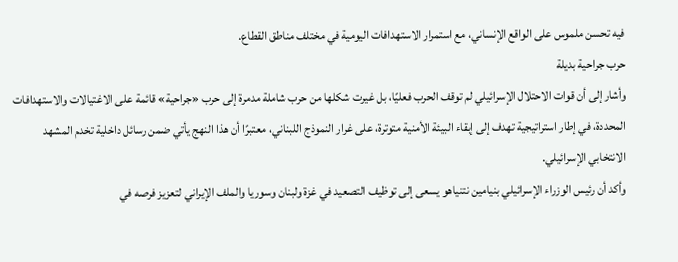فيه تحسن ملموس على الواقع الإنساني، مع استمرار الاستهدافات اليومية في مختلف مناطق القطاع.
حرب جراحية بديلة
وأشار إلى أن قوات الاحتلال الإسرائيلي لم توقف الحرب فعليًا، بل غيرت شكلها من حرب شاملة مدمرة إلى حرب «جراحية» قائمة على الاغتيالات والاستهدافات المحددة، في إطار استراتيجية تهدف إلى إبقاء البيئة الأمنية متوترة، على غرار النموذج اللبناني، معتبرًا أن هذا النهج يأتي ضمن رسائل داخلية تخدم المشهد الانتخابي الإسرائيلي.
وأكد أن رئيس الوزراء الإسرائيلي بنيامين نتنياهو يسعى إلى توظيف التصعيد في غزة ولبنان وسوريا والملف الإيراني لتعزيز فرصه في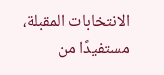الانتخابات المقبلة، مستفيدًا من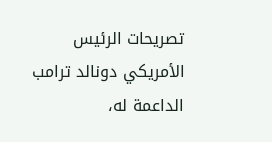تصريحات الرئيس الأمريكي دونالد ترامب الداعمة له،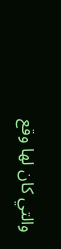والتي كان لها وقع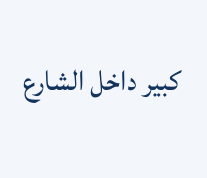كبير داخل الشارع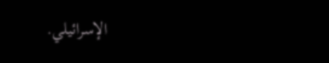الإسرائيلي.